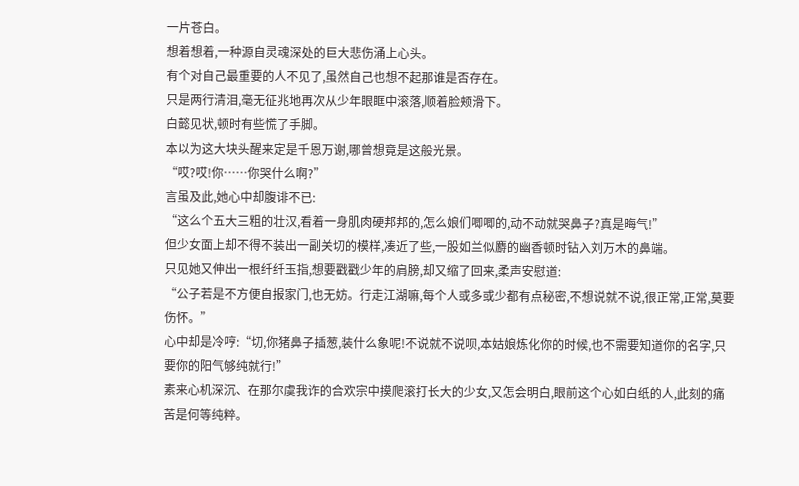一片苍白。
想着想着,一种源自灵魂深处的巨大悲伤涌上心头。
有个对自己最重要的人不见了,虽然自己也想不起那谁是否存在。
只是两行清泪,毫无征兆地再次从少年眼眶中滚落,顺着脸颊滑下。
白懿见状,顿时有些慌了手脚。
本以为这大块头醒来定是千恩万谢,哪曾想竟是这般光景。
“哎?哎!你……你哭什么啊?”
言虽及此,她心中却腹诽不已:
“这么个五大三粗的壮汉,看着一身肌肉硬邦邦的,怎么娘们唧唧的,动不动就哭鼻子?真是晦气!”
但少女面上却不得不装出一副关切的模样,凑近了些,一股如兰似麝的幽香顿时钻入刘万木的鼻端。
只见她又伸出一根纤纤玉指,想要戳戳少年的肩膀,却又缩了回来,柔声安慰道:
“公子若是不方便自报家门,也无妨。行走江湖嘛,每个人或多或少都有点秘密,不想说就不说,很正常,正常,莫要伤怀。”
心中却是冷哼:“切,你猪鼻子插葱,装什么象呢!不说就不说呗,本姑娘炼化你的时候,也不需要知道你的名字,只要你的阳气够纯就行!”
素来心机深沉、在那尔虞我诈的合欢宗中摸爬滚打长大的少女,又怎会明白,眼前这个心如白纸的人,此刻的痛苦是何等纯粹。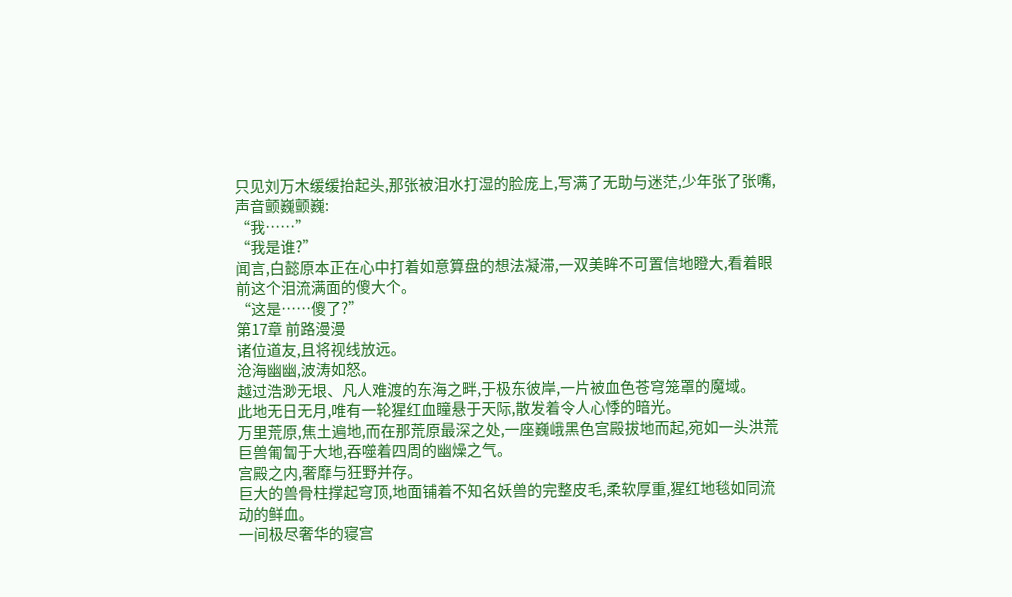只见刘万木缓缓抬起头,那张被泪水打湿的脸庞上,写满了无助与迷茫,少年张了张嘴,声音颤巍颤巍:
“我……”
“我是谁?”
闻言,白懿原本正在心中打着如意算盘的想法凝滞,一双美眸不可置信地瞪大,看着眼前这个泪流满面的傻大个。
“这是……傻了?”
第17章 前路漫漫
诸位道友,且将视线放远。
沧海幽幽,波涛如怒。
越过浩渺无垠、凡人难渡的东海之畔,于极东彼岸,一片被血色苍穹笼罩的魔域。
此地无日无月,唯有一轮猩红血瞳悬于天际,散发着令人心悸的暗光。
万里荒原,焦土遍地,而在那荒原最深之处,一座巍峨黑色宫殿拔地而起,宛如一头洪荒巨兽匍匐于大地,吞噬着四周的幽燥之气。
宫殿之内,奢靡与狂野并存。
巨大的兽骨柱撑起穹顶,地面铺着不知名妖兽的完整皮毛,柔软厚重,猩红地毯如同流动的鲜血。
一间极尽奢华的寝宫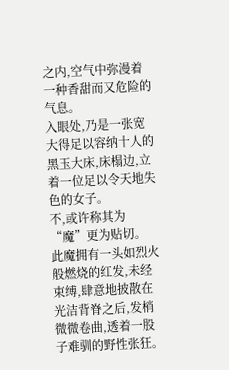之内,空气中弥漫着一种香甜而又危险的气息。
入眼处,乃是一张宽大得足以容纳十人的黑玉大床,床榻边,立着一位足以令天地失色的女子。
不,或许称其为“魔”更为贴切。
此魔拥有一头如烈火般燃烧的红发,未经束缚,肆意地披散在光洁背脊之后,发梢微微卷曲,透着一股子难驯的野性张狂。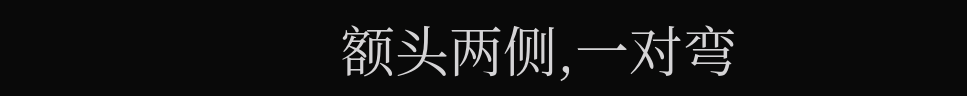额头两侧,一对弯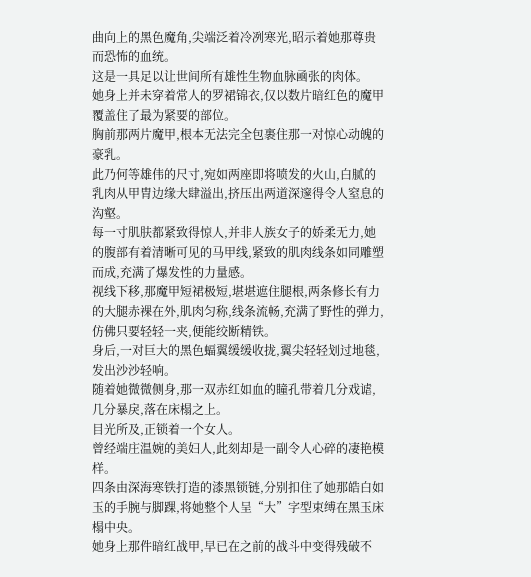曲向上的黑色魔角,尖端泛着冷冽寒光,昭示着她那尊贵而恐怖的血统。
这是一具足以让世间所有雄性生物血脉凾张的肉体。
她身上并未穿着常人的罗裙锦衣,仅以数片暗红色的魔甲覆盖住了最为紧要的部位。
胸前那两片魔甲,根本无法完全包裹住那一对惊心动魄的豪乳。
此乃何等雄伟的尺寸,宛如两座即将喷发的火山,白腻的乳肉从甲胄边缘大肆溢出,挤压出两道深邃得令人窒息的沟壑。
每一寸肌肤都紧致得惊人,并非人族女子的娇柔无力,她的腹部有着清晰可见的马甲线,紧致的肌肉线条如同雕塑而成,充满了爆发性的力量感。
视线下移,那魔甲短裙极短,堪堪遮住腿根,两条修长有力的大腿赤裸在外,肌肉匀称,线条流畅,充满了野性的弹力,仿佛只要轻轻一夹,便能绞断精铁。
身后,一对巨大的黑色蝠翼缓缓收拢,翼尖轻轻划过地毯,发出沙沙轻响。
随着她微微侧身,那一双赤红如血的瞳孔带着几分戏谑,几分暴戾,落在床榻之上。
目光所及,正锁着一个女人。
曾经端庄温婉的美妇人,此刻却是一副令人心碎的凄艳模样。
四条由深海寒铁打造的漆黑锁链,分别扣住了她那皓白如玉的手腕与脚踝,将她整个人呈“大”字型束缚在黑玉床榻中央。
她身上那件暗红战甲,早已在之前的战斗中变得残破不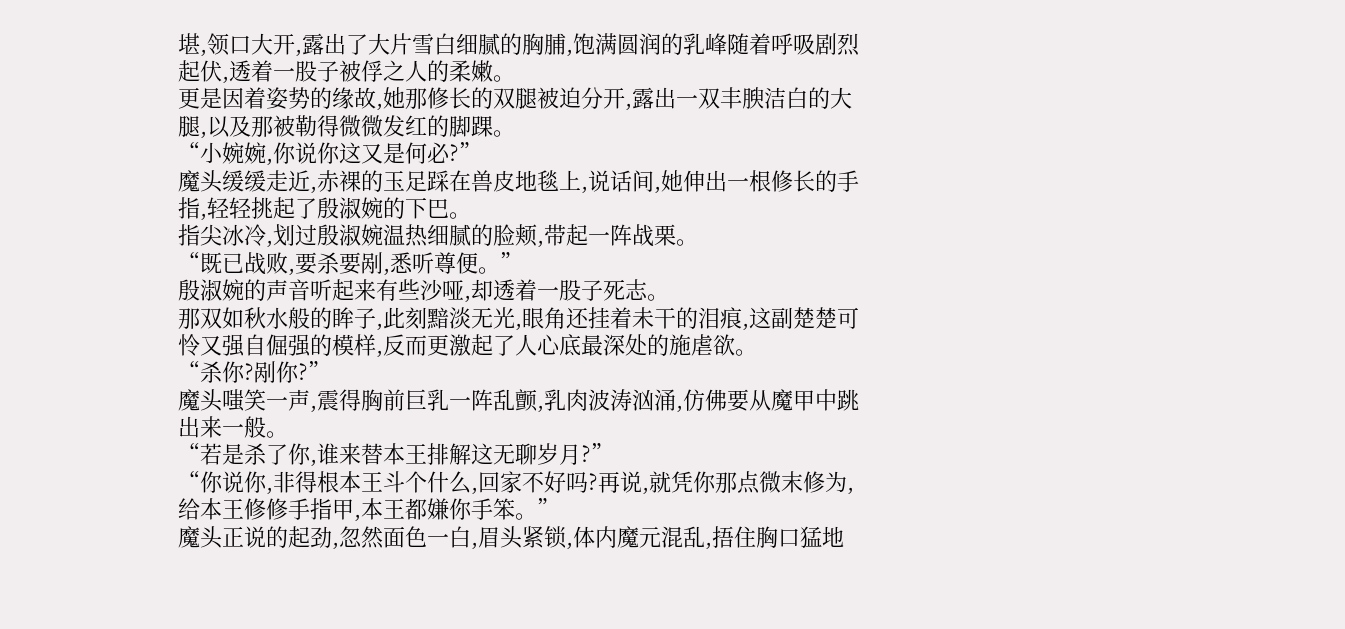堪,领口大开,露出了大片雪白细腻的胸脯,饱满圆润的乳峰随着呼吸剧烈起伏,透着一股子被俘之人的柔嫩。
更是因着姿势的缘故,她那修长的双腿被迫分开,露出一双丰腴洁白的大腿,以及那被勒得微微发红的脚踝。
“小婉婉,你说你这又是何必?”
魔头缓缓走近,赤裸的玉足踩在兽皮地毯上,说话间,她伸出一根修长的手指,轻轻挑起了殷淑婉的下巴。
指尖冰冷,划过殷淑婉温热细腻的脸颊,带起一阵战栗。
“既已战败,要杀要剐,悉听尊便。”
殷淑婉的声音听起来有些沙哑,却透着一股子死志。
那双如秋水般的眸子,此刻黯淡无光,眼角还挂着未干的泪痕,这副楚楚可怜又强自倔强的模样,反而更激起了人心底最深处的施虐欲。
“杀你?剐你?”
魔头嗤笑一声,震得胸前巨乳一阵乱颤,乳肉波涛汹涌,仿佛要从魔甲中跳出来一般。
“若是杀了你,谁来替本王排解这无聊岁月?”
“你说你,非得根本王斗个什么,回家不好吗?再说,就凭你那点微末修为,给本王修修手指甲,本王都嫌你手笨。”
魔头正说的起劲,忽然面色一白,眉头紧锁,体内魔元混乱,捂住胸口猛地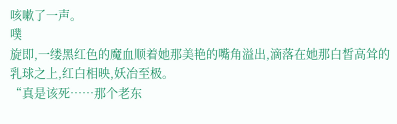咳嗽了一声。
噗
旋即,一缕黑红色的魔血顺着她那美艳的嘴角溢出,滴落在她那白皙高耸的乳球之上,红白相映,妖冶至极。
“真是该死……那个老东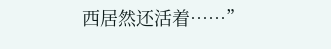西居然还活着……”